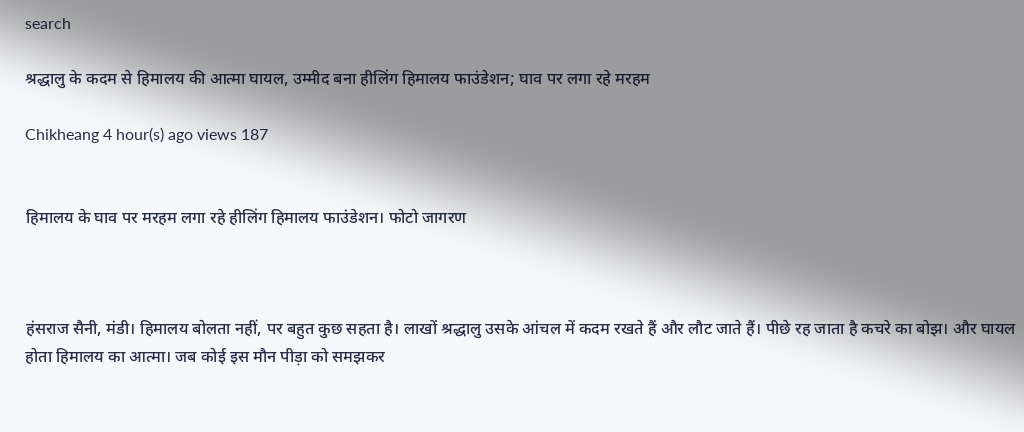search

श्रद्धालु के कदम से हिमालय की आत्मा घायल, उम्मीद बना हीलिंग हिमालय फाउंडेशन; घाव पर लगा रहे मरहम

Chikheang 4 hour(s) ago views 187


हिमालय के घाव पर मरहम लगा रहे हीलिंग हिमालय फाउंडेशन। फोटो जागरण



हंसराज सैनी, मंडी। हिमालय बोलता नहीं, पर बहुत कुछ सहता है। लाखों श्रद्धालु उसके आंचल में कदम रखते हैं और लौट जाते हैं। पीछे रह जाता है कचरे का बोझ। और घायल होता हिमालय का आत्मा। जब कोई इस मौन पीड़ा को समझकर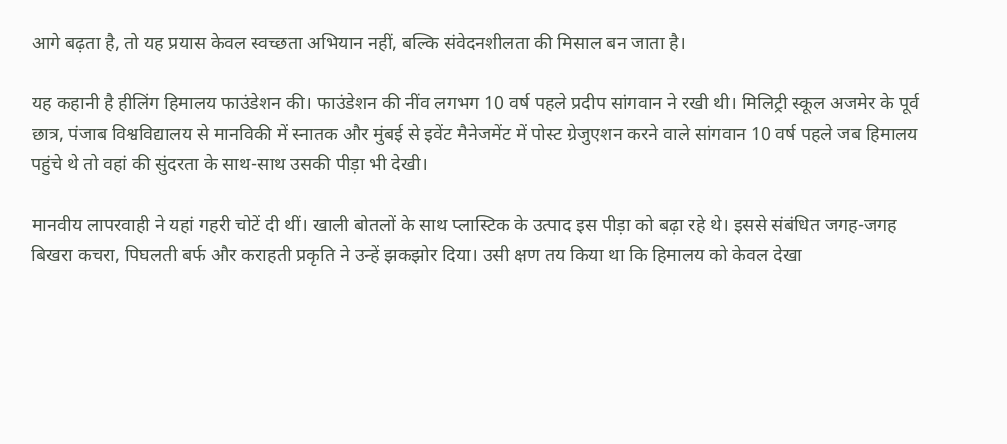आगे बढ़ता है, तो यह प्रयास केवल स्वच्छता अभियान नहीं, बल्कि संवेदनशीलता की मिसाल बन जाता है।

यह कहानी है हीलिंग हिमालय फाउंडेशन की। फाउंडेशन की नींव लगभग 10 वर्ष पहले प्रदीप सांगवान ने रखी थी। मिलिट्री स्कूल अजमेर के पूर्व छात्र, पंजाब विश्वविद्यालय से मानविकी में स्नातक और मुंबई से इवेंट मैनेजमेंट में पोस्ट ग्रेजुएशन करने वाले सांगवान 10 वर्ष पहले जब हिमालय पहुंचे थे तो वहां की सुंदरता के साथ-साथ उसकी पीड़ा भी देखी।

मानवीय लापरवाही ने यहां गहरी चोटें दी थीं। खाली बोतलों के साथ प्लास्टिक के उत्पाद इस पीड़ा को बढ़ा रहे थे। इससे संबंधित जगह-जगह बिखरा कचरा, पिघलती बर्फ और कराहती प्रकृति ने उन्हें झकझोर दिया। उसी क्षण तय किया था कि हिमालय को केवल देखा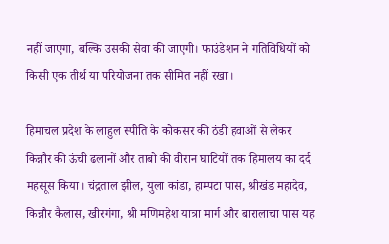नहीं जाएगा, बल्कि उसकी सेवा की जाएगी। फाउंडेशन ने गतिविधियों को किसी एक तीर्थ या परियोजना तक सीमित नहीं रखा।

हिमाचल प्रदेश के लाहुल स्पीति के कोकसर की ठंडी हवाओं से लेकर किन्नौर की ऊंची ढलानों और ताबो की वीरान घाटियों तक हिमालय का दर्द महसूस किया। चंद्रताल झील, युला कांडा, हाम्पटा पास, श्रीखंड महादेव, किन्नौर कैलास, खीरगंगा, श्री मणिमहेश यात्रा मार्ग और बारालाचा पास यह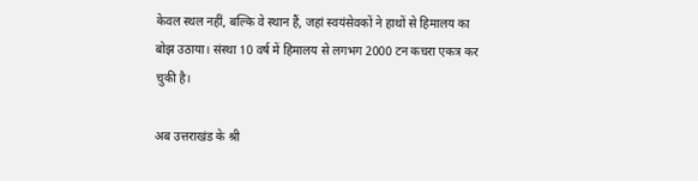केवल स्थल नहीं, बल्कि वे स्थान हैं, जहां स्वयंसेवकों ने हाथों से हिमालय का बोझ उठाया। संस्था 10 वर्ष में हिमालय से लगभग 2000 टन कचरा एकत्र कर चुकी है।

अब उत्तराखंड के श्री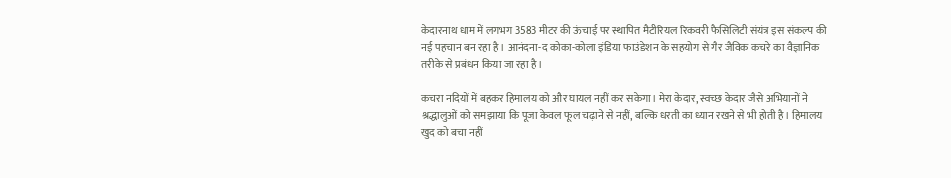केदारनाथ धाम में लगभग 3583 मीटर की ऊंचाई पर स्थापित मैटीरियल रिकवरी फैसिलिटी संयंत्र इस संकल्प की नई पहचान बन रहा है। आनंदना-द कोका-कोला इंडिया फाउंडेशन के सहयोग से गैर जैविक कचरे का वैज्ञानिक तरीके से प्रबंधन किया जा रहा है।

कचरा नदियों में बहकर हिमालय को और घायल नहीं कर सकेगा। मेरा केदार, स्वच्छ केदार जैसे अभियानों ने श्रद्धालुओं को समझाया कि पूजा केवल फूल चढ़ाने से नहीं, बल्कि धरती का ध्यान रखने से भी होती है। हिमालय खुद को बचा नहीं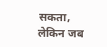सकता, लेकिन जब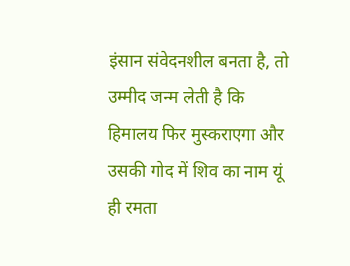इंसान संवेदनशील बनता है, तो उम्मीद जन्म लेती है कि हिमालय फिर मुस्कराएगा और उसकी गोद में शिव का नाम यूं ही रमता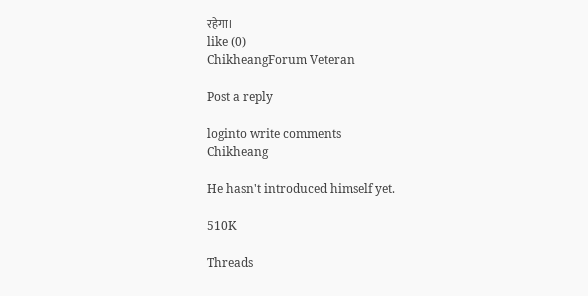रहेगा।
like (0)
ChikheangForum Veteran

Post a reply

loginto write comments
Chikheang

He hasn't introduced himself yet.

510K

Threads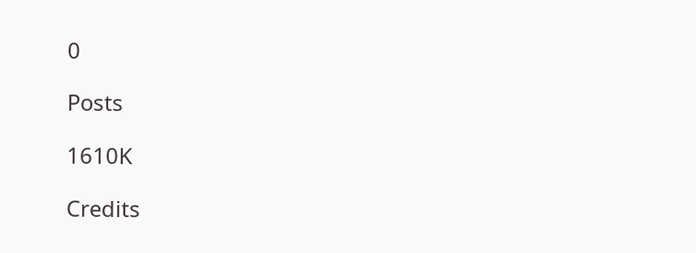0

Posts

1610K

Credits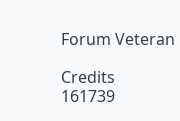Forum Veteran

Credits
161739